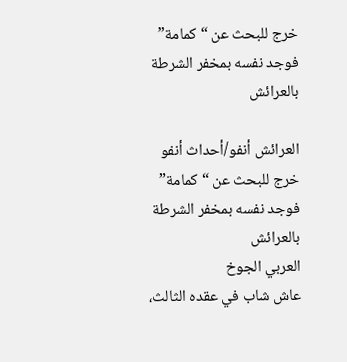خرج للبحث عن “كمامة” فوجد نفسه بمخفر الشرطة بالعرائش

العرائش أنفو/أحداث أنفو
خرج للبحث عن “كمامة” فوجد نفسه بمخفر الشرطة بالعرائش
العربي الجوخ
عاش شاب في عقده الثالث،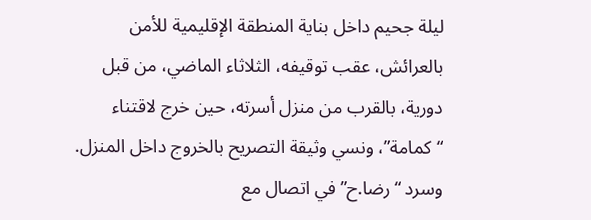ليلة جحيم داخل بناية المنطقة الإقليمية للأمن بالعرائش، عقب توقيفه، الثلاثاء الماضي، من قبل دورية، بالقرب من منزل أسرته، حين خرج لاقتناء “كمامة”، ونسي وثيقة التصريح بالخروج داخل المنزل.
وسرد “رضا.ح” في اتصال مع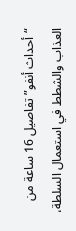“أحداث أنفو” تفاصيل 16 ساعة من العذاب والشطط في استعمال السلطة،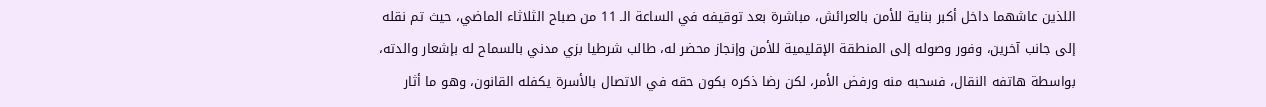اللذين عاشهما داخل أكبر بناية للأمن بالعرائش، مباشرة بعد توقيفه في الساعة الـ 11 من صباح الثلاثاء الماضي، حيث تم نقله إلى جانب آخرين، وفور وصوله إلى المنطقة الإقليمية للأمن وإنجاز محضر له، طالب شرطيا بزي مدني بالسماح له بإشعار والدته، بواسطة هاتفه النقال، فسحبه منه ورفض الأمر، لكن رضا ذكره بكون حقه في الاتصال بالأسرة يكفله القانون، وهو ما أثار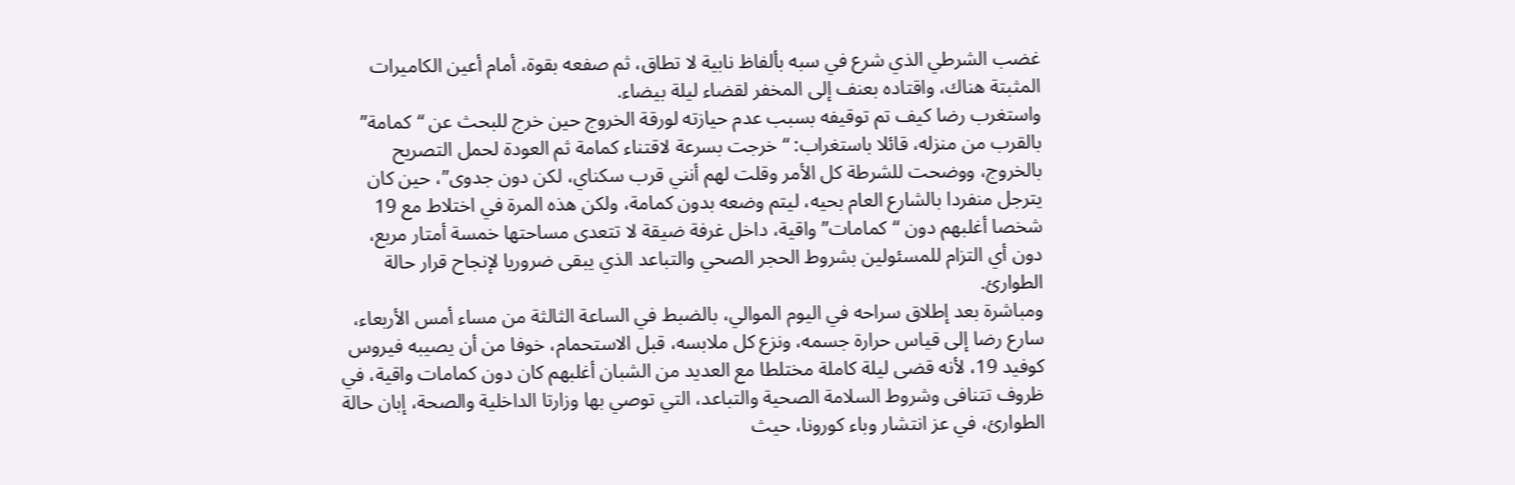غضب الشرطي الذي شرع في سبه بألفاظ نابية لا تطاق، ثم صفعه بقوة، أمام أعين الكاميرات المثبتة هناك، واقتاده بعنف إلى المخفر لقضاء ليلة بيضاء.
واستغرب رضا كيف تم توقيفه بسبب عدم حيازته لورقة الخروج حين خرج للبحث عن “كمامة” بالقرب من منزله، قائلا باستغراب: “خرجت بسرعة لاقتناء كمامة ثم العودة لحمل التصريح بالخروج، ووضحت للشرطة كل الأمر وقلت لهم أنني قرب سكناي، لكن دون جدوى”، حين كان يترجل منفردا بالشارع العام بحيه، ليتم وضعه بدون كمامة، ولكن هذه المرة في اختلاط مع 19 شخصا أغلبهم دون “كمامات” واقية، داخل غرفة ضيقة لا تتعدى مساحتها خمسة أمتار مربع، دون أي التزام للمسئولين بشروط الحجر الصحي والتباعد الذي يبقى ضروريا لإنجاح قرار حالة الطوارئ.
ومباشرة بعد إطلاق سراحه في اليوم الموالي، بالضبط في الساعة الثالثة من مساء أمس الأربعاء، سارع رضا إلى قياس حرارة جسمه، ونزع كل ملابسه، قبل الاستحمام، خوفا من أن يصيبه فيروس كوفيد 19، لأنه قضى ليلة كاملة مختلطا مع العديد من الشبان أغلبهم كان دون كمامات واقية، في ظروف تتنافى وشروط السلامة الصحية والتباعد، التي توصي بها وزارتا الداخلية والصحة، إبان حالة الطوارئ، في عز انتشار وباء كورونا، حيث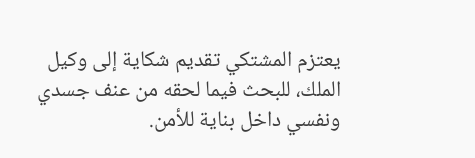يعتزم المشتكي تقديم شكاية إلى وكيل الملك، للبحث فيما لحقه من عنف جسدي ونفسي داخل بناية للأمن.